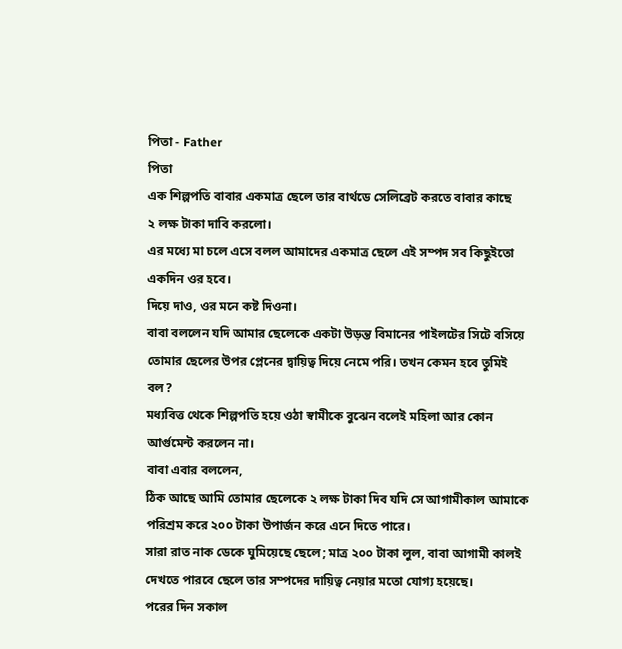পিতা - Father
পিতা
এক শিল্পপতি বাবার একমাত্র ছেলে তার বার্থডে সেলিব্রেট করতে বাবার কাছে
২ লক্ষ টাকা দাবি করলো।
এর মধ্যে মা চলে এসে বলল আমাদের একমাত্র ছেলে এই সম্পদ সব কিছুইতো একদিন ওর হবে।
দিয়ে দাও, ওর মনে কষ্ট দিওনা।
বাবা বললেন যদি আমার ছেলেকে একটা উড়ন্ত বিমানের পাইলটের সিটে বসিয়ে তোমার ছেলের উপর প্লেনের দ্বায়িত্ব দিয়ে নেমে পরি। তখন কেমন হবে তুমিই বল?
মধ্যবিত্ত থেকে শিল্পপতি হয়ে ওঠা স্বামীকে বুঝেন বলেই মহিলা আর কোন আর্গুমেন্ট করলেন না।
বাবা এবার বললেন,
ঠিক আছে আমি তোমার ছেলেকে ২ লক্ষ টাকা দিব যদি সে আগামীকাল আমাকে পরিশ্রম করে ২০০ টাকা উপার্জন করে এনে দিতে পারে।
সারা রাত নাক ডেকে ঘুমিয়েছে ছেলে; মাত্র ২০০ টাকা লুল, বাবা আগামী কালই দেখতে পারবে ছেলে তার সম্পদের দায়িত্ব নেয়ার মতো যোগ্য হয়েছে।
পরের দিন সকাল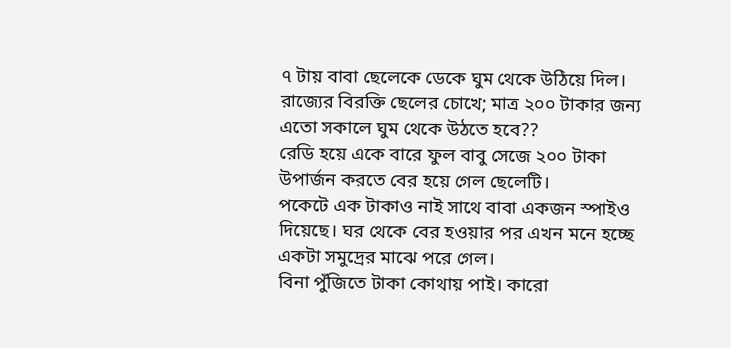৭ টায় বাবা ছেলেকে ডেকে ঘুম থেকে উঠিয়ে দিল।
রাজ্যের বিরক্তি ছেলের চোখে; মাত্র ২০০ টাকার জন্য এতো সকালে ঘুম থেকে উঠতে হবে??
রেডি হয়ে একে বারে ফুল বাবু সেজে ২০০ টাকা উপার্জন করতে বের হয়ে গেল ছেলেটি।
পকেটে এক টাকাও নাই সাথে বাবা একজন স্পাইও দিয়েছে। ঘর থেকে বের হওয়ার পর এখন মনে হচ্ছে একটা সমুদ্রের মাঝে পরে গেল।
বিনা পুঁজিতে টাকা কোথায় পাই। কারো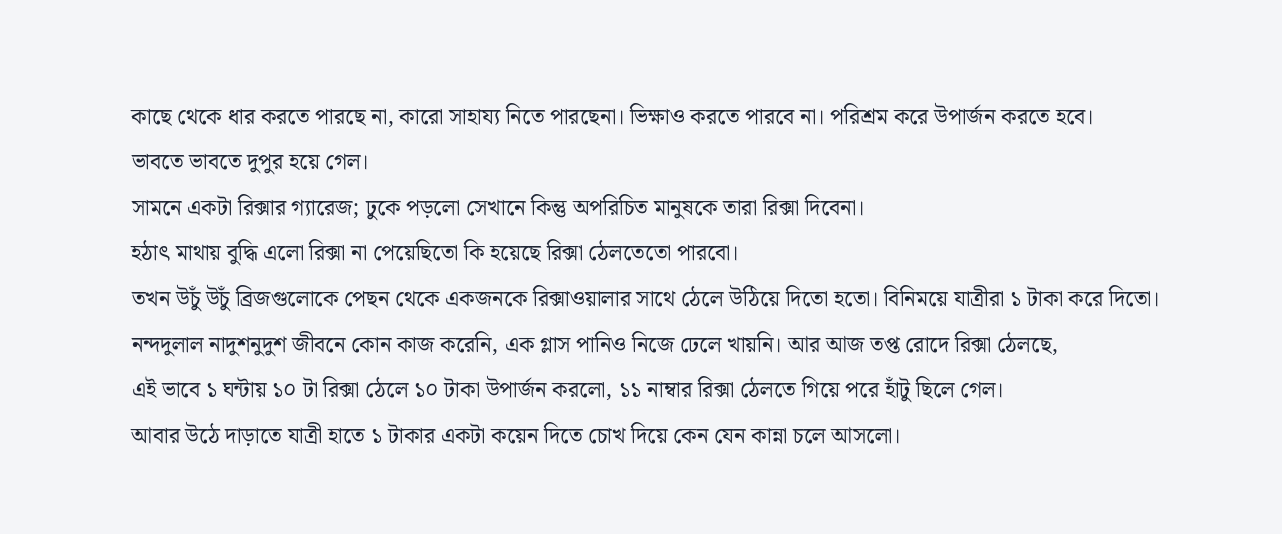কাছে থেকে ধার করতে পারছে না, কারো সাহায্য নিতে পারছেনা। ভিক্ষাও করতে পারবে না। পরিশ্রম করে উপার্জন করতে হবে।
ভাবতে ভাবতে দুপুর হয়ে গেল।
সামনে একটা রিক্সার গ্যারেজ; ঢুকে পড়লো সেখানে কিন্তু অপরিচিত মানুষকে তারা রিক্সা দিবেনা।
হঠাৎ মাথায় বুদ্ধি এলো রিক্সা না পেয়েছিতো কি হয়েছে রিক্সা ঠেলতেতো পারবো।
তখন উচুঁ উচুঁ ব্রিজগুলোকে পেছন থেকে একজনকে রিক্সাওয়ালার সাথে ঠেলে উঠিয়ে দিতো হতো। বিনিময়ে যাত্রীরা ১ টাকা করে দিতো।
নন্দদুলাল নাদুশনুদুশ জীবনে কোন কাজ করেনি, এক গ্লাস পানিও নিজে ঢেলে খায়নি। আর আজ তপ্ত রোদে রিক্সা ঠেলছে,
এই ভাবে ১ ঘন্টায় ১০ টা রিক্সা ঠেলে ১০ টাকা উপার্জন করলো, ১১ নাম্বার রিক্সা ঠেলতে গিয়ে পরে হাঁটু ছিলে গেল।
আবার উঠে দাড়াতে যাত্রী হাতে ১ টাকার একটা কয়েন দিতে চোখ দিয়ে কেন যেন কান্না চলে আসলো।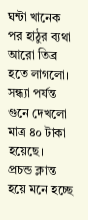ঘন্টা খানেক পর হাঠুর ব্যথা আরো তিব্র হতে লাগলো।
সন্ধ্যা পর্যন্ত গুনে দেখলো মাত্র ৪০ টাকা হয়েছে।
প্রচন্ড ক্লান্ত হয়ে মনে হচ্ছে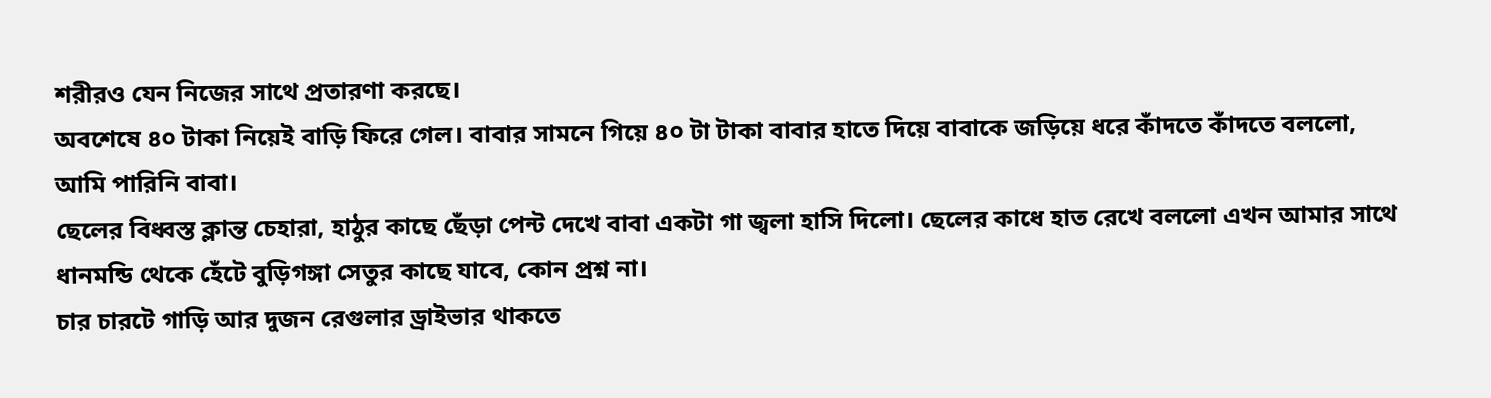শরীরও যেন নিজের সাথে প্রতারণা করছে।
অবশেষে ৪০ টাকা নিয়েই বাড়ি ফিরে গেল। বাবার সামনে গিয়ে ৪০ টা টাকা বাবার হাতে দিয়ে বাবাকে জড়িয়ে ধরে কাঁদতে কাঁদতে বললো, আমি পারিনি বাবা।
ছেলের বিধ্বস্ত ক্লান্ত চেহারা, হাঠুর কাছে ছেঁড়া পেন্ট দেখে বাবা একটা গা জ্বলা হাসি দিলো। ছেলের কাধে হাত রেখে বললো এখন আমার সাথে ধানমন্ডি থেকে হেঁটে বুড়িগঙ্গা সেতুর কাছে যাবে, কোন প্রশ্ন না।
চার চারটে গাড়ি আর দুজন রেগুলার ড্রাইভার থাকতে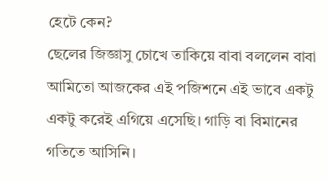হেটে কেন?
ছেলের জিজ্ঞাসু চোখে তাকিয়ে বাবা বললেন বাবা আমিতো আজকের এই পজিশনে এই ভাবে একটু একটু করেই এগিয়ে এসেছি। গাড়ি বা বিমানের গতিতে আসিনি।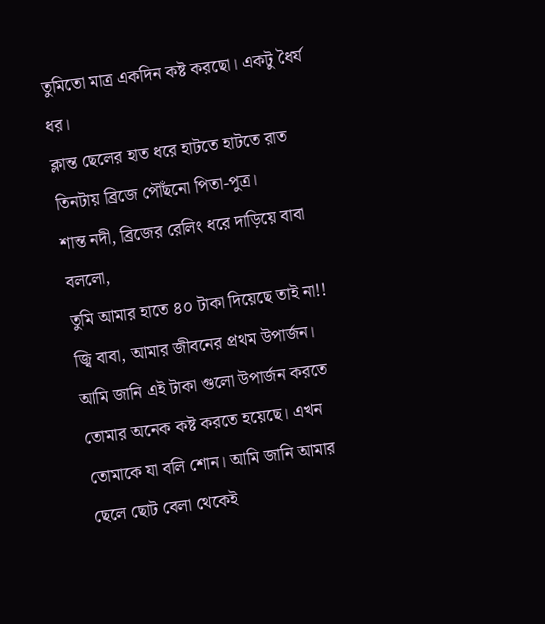তুমিতো মাত্র একদিন কষ্ট করছো। একটু ধৈর্য ধর।
ক্লান্ত ছেলের হাত ধরে হাটতে হাটতে রাত তিনটায় ব্রিজে পৌঁছনো পিতা-পুত্র।
শান্ত নদী, ব্রিজের রেলিং ধরে দাড়িয়ে বাবা বললো,
তুমি আমার হাতে ৪০ টাকা দিয়েছে তাই না!!
জ্বি বাবা, আমার জীবনের প্রথম উপার্জন।
আমি জানি এই টাকা গুলো উপার্জন করতে তোমার অনেক কষ্ট করতে হয়েছে। এখন তোমাকে যা বলি শোন। আমি জানি আমার ছেলে ছোট বেলা থেকেই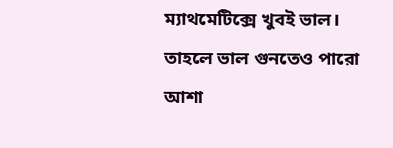ম্যাথমেটিক্সে খুবই ভাল। তাহলে ভাল গুনতেও পারো আশা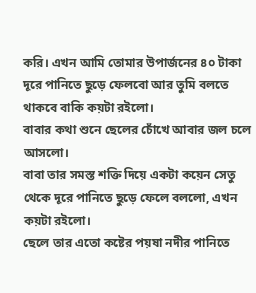করি। এখন আমি তোমার উপার্জনের ৪০ টাকা দূরে পানিতে ছুড়ে ফেলবো আর তুমি বলতে থাকবে বাকি কয়টা রইলো।
বাবার কথা শুনে ছেলের চোঁখে আবার জল চলে আসলো।
বাবা তার সমস্ত শক্তি দিয়ে একটা কয়েন সেতু থেকে দূরে পানিতে ছুড়ে ফেলে বললো, এখন কয়টা রইলো।
ছেলে তার এতো কষ্টের পয়ষা নদীর পানিতে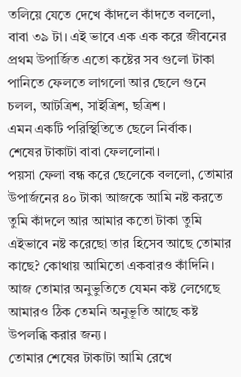তলিয়ে যেতে দেখে কাঁদলে কাঁদতে বললো, বাবা ৩৯ টা। এই ভাবে এক এক করে জীবনের প্রথম উপার্জিত এতো কষ্টের সব গুলো টাকা পানিতে ফেলতে লাগলো আর ছেলে গুনে চলল, আটত্রিশ, সাইত্রিশ, ছত্রিশ।
এমন একটি পরিস্থিতিতে ছেলে নির্বাক।
শেষের টাকাটা বাবা ফেললোনা।
পয়সা ফেলা বন্ধ করে ছেলেকে বললো, তোমার উপার্জনের ৪০ টাকা আজকে আমি নষ্ট করতে তুমি কাঁদলে আর আমার কতো টাকা তুমি এইভাবে নষ্ট করেছো তার হিসেব আছে তোমার কাছে? কোথায় আমিতো একবারও কাঁদিনি।
আজ তোমার অনুভুতিতে যেমন কষ্ট লেগেছে আমারও ঠিক তেমনি অনুভূতি আছে কষ্ট উপলব্ধি করার জন্য।
তোমার শেষের টাকাটা আমি রেখে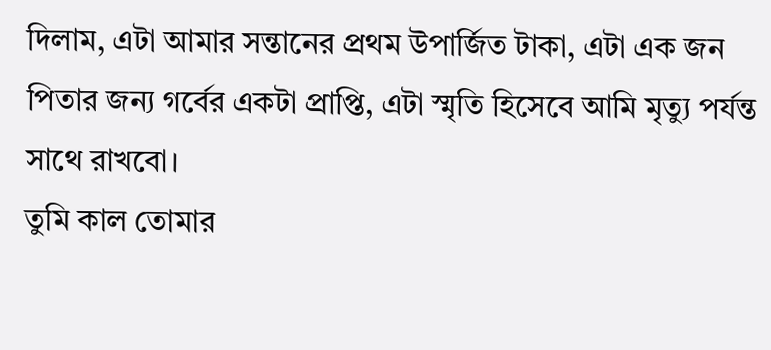দিলাম, এটা আমার সন্তানের প্রথম উপার্জিত টাকা, এটা এক জন পিতার জন্য গর্বের একটা প্রাপ্তি, এটা স্মৃতি হিসেবে আমি মৃত্যু পর্যন্ত সাথে রাখবো।
তুমি কাল তোমার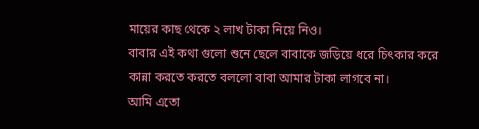মায়ের কাছ থেকে ২ লাখ টাকা নিয়ে নিও।
বাবার এই কথা গুলো শুনে ছেলে বাবাকে জড়িয়ে ধরে চিৎকার করে কান্না করতে করতে বললো বাবা আমার টাকা লাগবে না।
আমি এতো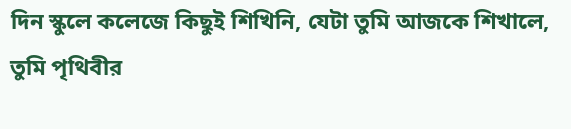দিন স্কুলে কলেজে কিছুই শিখিনি, যেটা তুমি আজকে শিখালে, তুমি পৃথিবীর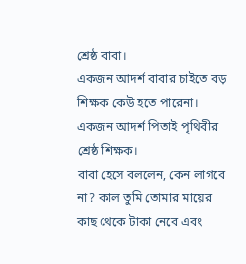শ্রেষ্ঠ বাবা।
একজন আদর্শ বাবার চাইতে বড় শিক্ষক কেউ হতে পারেনা। একজন আদর্শ পিতাই পৃথিবীর শ্রেষ্ঠ শিক্ষক।
বাবা হেসে বললেন, কেন লাগবে না? কাল তুমি তোমার মায়ের কাছ থেকে টাকা নেবে এবং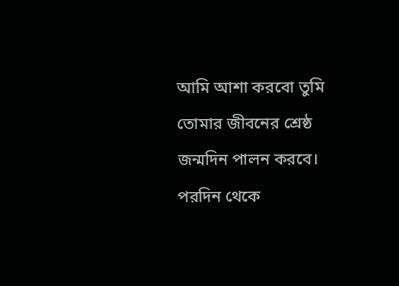আমি আশা করবো তুমি তোমার জীবনের শ্রেষ্ঠ জন্মদিন পালন করবে।
পরদিন থেকে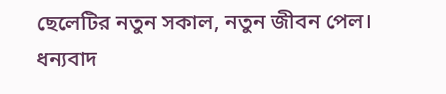ছেলেটির নতুন সকাল, নতুন জীবন পেল।
ধন্যবাদ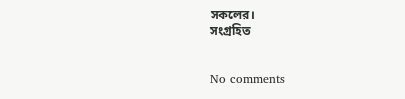সকলের।
সংগ্রহিত


No comments